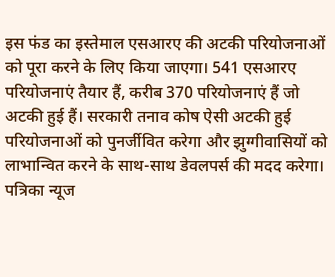इस फंड का इस्तेमाल एसआरए की अटकी परियोजनाओं को पूरा करने के लिए किया जाएगा। 541 एसआरए परियोजनाएं तैयार हैं, करीब 370 परियोजनाएं हैं जो अटकी हुई हैं। सरकारी तनाव कोष ऐसी अटकी हुई परियोजनाओं को पुनर्जीवित करेगा और झुग्गीवासियों को लाभान्वित करने के साथ-साथ डेवलपर्स की मदद करेगा।
पत्रिका न्यूज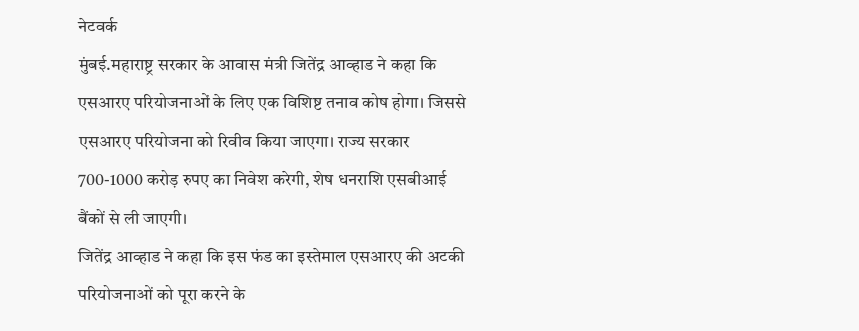नेटवर्क
मुंबई.महाराष्ट्र सरकार के आवास मंत्री जितेंद्र आव्हाड ने कहा कि एसआरए परियोजनाओं के लिए एक विशिष्ट तनाव कोष होगा। जिससे एसआरए परियोजना को रिवीव किया जाएगा। राज्य सरकार 700-1000 करोड़ रुपए का निवेश करेगी, शेष धनराशि एसबीआई बैंकों से ली जाएगी।
जितेंद्र आव्हाड ने कहा कि इस फंड का इस्तेमाल एसआरए की अटकी परियोजनाओं को पूरा करने के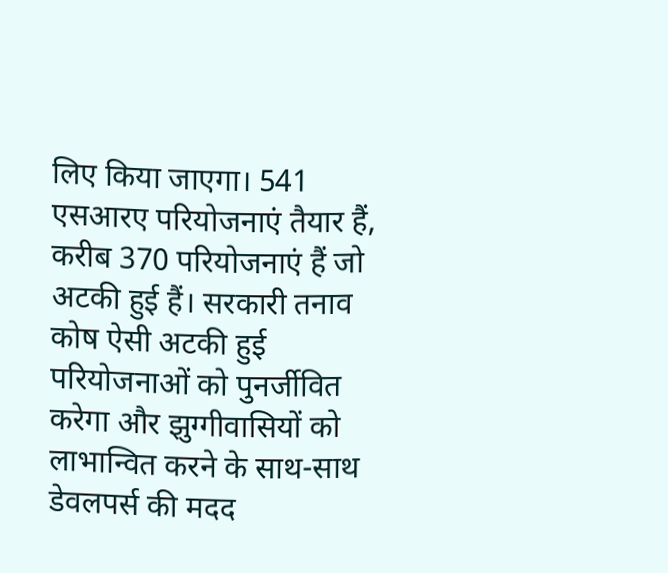लिए किया जाएगा। 541 एसआरए परियोजनाएं तैयार हैं, करीब 370 परियोजनाएं हैं जो अटकी हुई हैं। सरकारी तनाव कोष ऐसी अटकी हुई परियोजनाओं को पुनर्जीवित करेगा और झुग्गीवासियों को लाभान्वित करने के साथ-साथ डेवलपर्स की मदद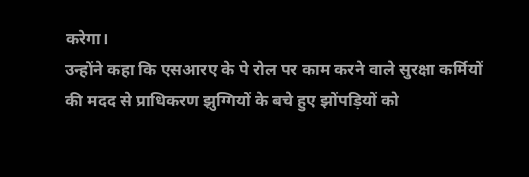करेगा।
उन्होंने कहा कि एसआरए के पे रोल पर काम करने वाले सुरक्षा कर्मियों की मदद से प्राधिकरण झुग्गियों के बचे हुए झोंपड़ियों को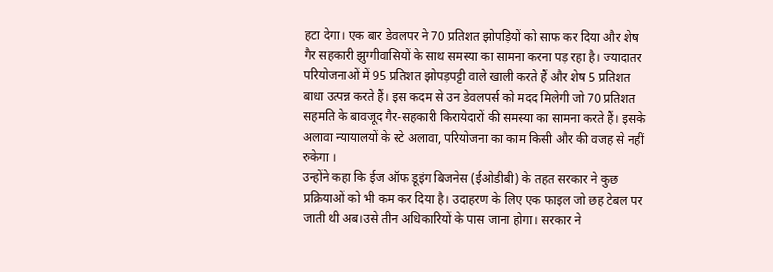हटा देगा। एक बार डेवलपर ने 70 प्रतिशत झोपड़ियों को साफ कर दिया और शेष गैर सहकारी झुग्गीवासियों के साथ समस्या का सामना करना पड़ रहा है। ज्यादातर परियोजनाओं में 95 प्रतिशत झोपड़पट्टी वाले खाली करते हैं और शेष 5 प्रतिशत बाधा उत्पन्न करते हैं। इस कदम से उन डेवलपर्स को मदद मिलेगी जो 70 प्रतिशत सहमति के बावजूद गैर-सहकारी किरायेदारों की समस्या का सामना करते हैं। इसके अलावा न्यायालयों के स्टे अलावा, परियोजना का काम किसी और की वजह से नहीं रुकेगा ।
उन्होंने कहा कि ईज ऑफ डूइंग बिजनेस (ईओडीबी) के तहत सरकार ने कुछ प्रक्रियाओं को भी कम कर दिया है। उदाहरण के लिए एक फाइल जो छह टेबल पर जाती थी अब।उसे तीन अधिकारियों के पास जाना होगा। सरकार ने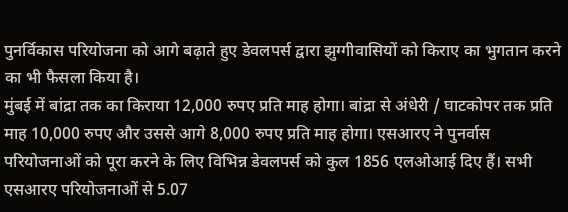पुनर्विकास परियोजना को आगे बढ़ाते हुए डेवलपर्स द्वारा झुग्गीवासियों को किराए का भुगतान करने का भी फैसला किया है।
मुंबई में बांद्रा तक का किराया 12,000 रुपए प्रति माह होगा। बांद्रा से अंधेरी / घाटकोपर तक प्रति माह 10,000 रुपए और उससे आगे 8,000 रुपए प्रति माह होगा। एसआरए ने पुनर्वास परियोजनाओं को पूरा करने के लिए विभिन्न डेवलपर्स को कुल 1856 एलओआई दिए हैं। सभी एसआरए परियोजनाओं से 5.07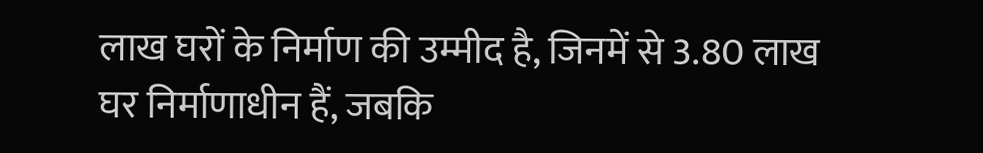लाख घरों के निर्माण की उम्मीद है, जिनमें से 3.80 लाख घर निर्माणाधीन हैं, जबकि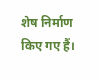शेष निर्माण किए गए हैं।